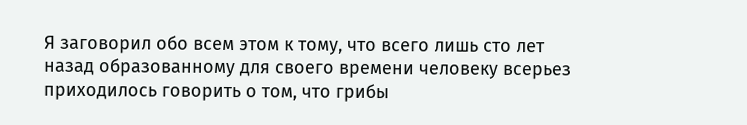Я заговорил обо всем этом к тому, что всего лишь сто лет назад образованному для своего времени человеку всерьез приходилось говорить о том, что грибы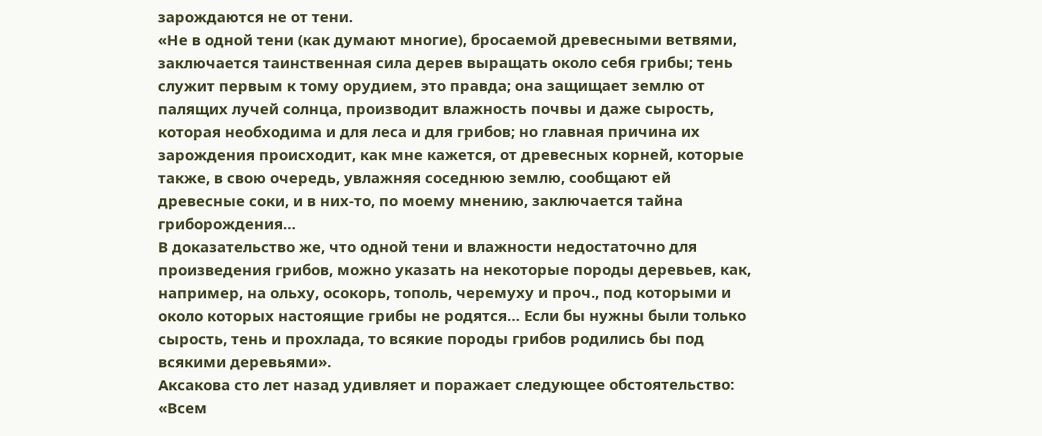зарождаются не от тени.
«Не в одной тени (как думают многие), бросаемой древесными ветвями, заключается таинственная сила дерев выращать около себя грибы; тень служит первым к тому орудием, это правда; она защищает землю от палящих лучей солнца, производит влажность почвы и даже сырость, которая необходима и для леса и для грибов; но главная причина их зарождения происходит, как мне кажется, от древесных корней, которые также, в свою очередь, увлажняя соседнюю землю, сообщают ей древесные соки, и в них-то, по моему мнению, заключается тайна гриборождения…
В доказательство же, что одной тени и влажности недостаточно для произведения грибов, можно указать на некоторые породы деревьев, как, например, на ольху, осокорь, тополь, черемуху и проч., под которыми и около которых настоящие грибы не родятся… Если бы нужны были только сырость, тень и прохлада, то всякие породы грибов родились бы под всякими деревьями».
Аксакова сто лет назад удивляет и поражает следующее обстоятельство: «Всем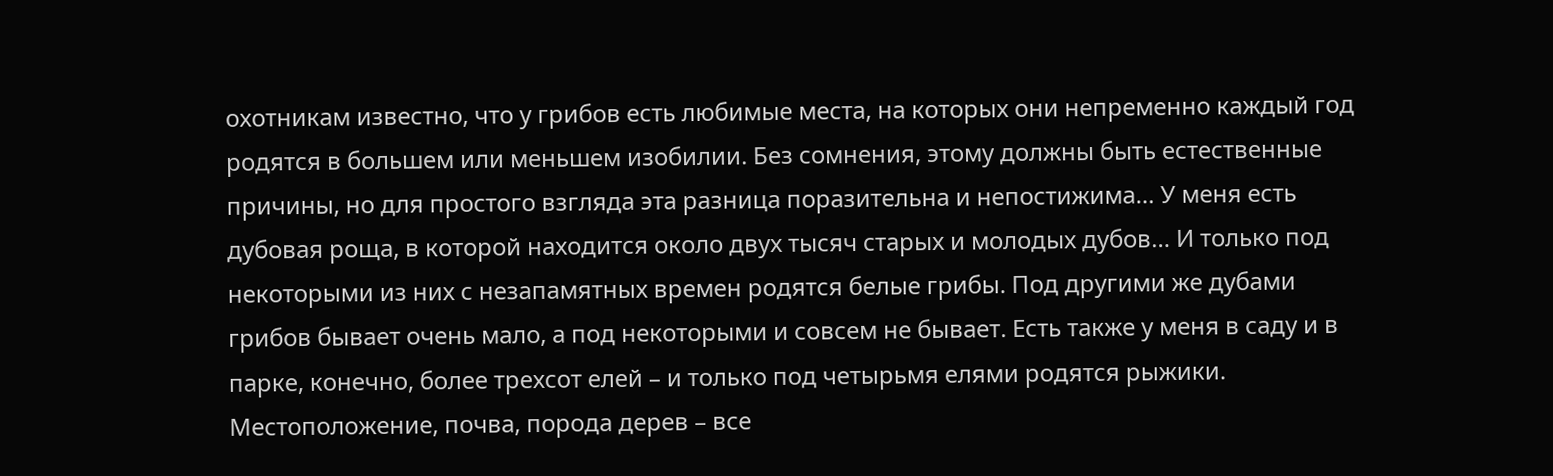охотникам известно, что у грибов есть любимые места, на которых они непременно каждый год родятся в большем или меньшем изобилии. Без сомнения, этому должны быть естественные причины, но для простого взгляда эта разница поразительна и непостижима… У меня есть дубовая роща, в которой находится около двух тысяч старых и молодых дубов… И только под некоторыми из них с незапамятных времен родятся белые грибы. Под другими же дубами грибов бывает очень мало, а под некоторыми и совсем не бывает. Есть также у меня в саду и в парке, конечно, более трехсот елей – и только под четырьмя елями родятся рыжики. Местоположение, почва, порода дерев – все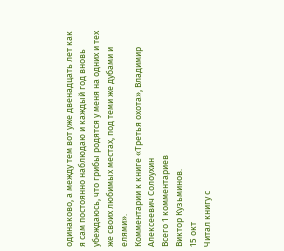одинаково, а между тем вот уже двенадцать лет как я сам постоянно наблюдаю и каждый год вновь убеждаюсь, что грибы родятся у меня на одних и тех же своих любимых местах, под теми же дубами и елями».
Комментарии к книге «Третья охота», Владимир Алексеевич Солоухин
Всего 1 комментариев
Виктор Кузьминов.
15 окт
Читал книгу с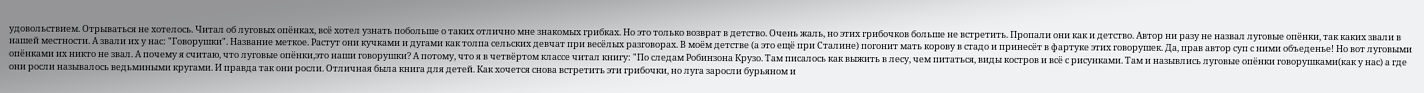удовольствием. Отрываться не хотелось. Читал об луговых опёнках, всё хотел узнать побольше о таких отлично мне знакомых грибках. Но это только возврат в детство. Очень жаль, но этих грибочков больше не встретить. Пропали они как и детство. Автор ни разу не назвал луговые опёнки, так каких звали в нашей местности. А звали их у нас: "Говорушки". Название меткое. Растут они кучками и дугами как толпа сельских девчат при весёлых разговорах. В моём детстве (а это ещё при Сталине) погонит мать корову в стадо и принесёт в фартуке этих говорушек. Да, прав автор суп с ними объеденье! Но вот луговыми опёнками их никто не звал. А почему я считаю, что луговые опёнки,это наши говорушки? А потому, что я в четвёртом классе читал книгу: "По следам Робинзона Крузо. Там писалось как выжить в лесу, чем питаться, виды костров и всё с рисунками. Там и назывлись луговые опёнки говорушками(как у нас) а где они росли называлось ведьмиными кругами. И правда так они росли. Отличная была книга для детей. Как хочется снова встретить эти грибочки, но луга заросли бурьяном и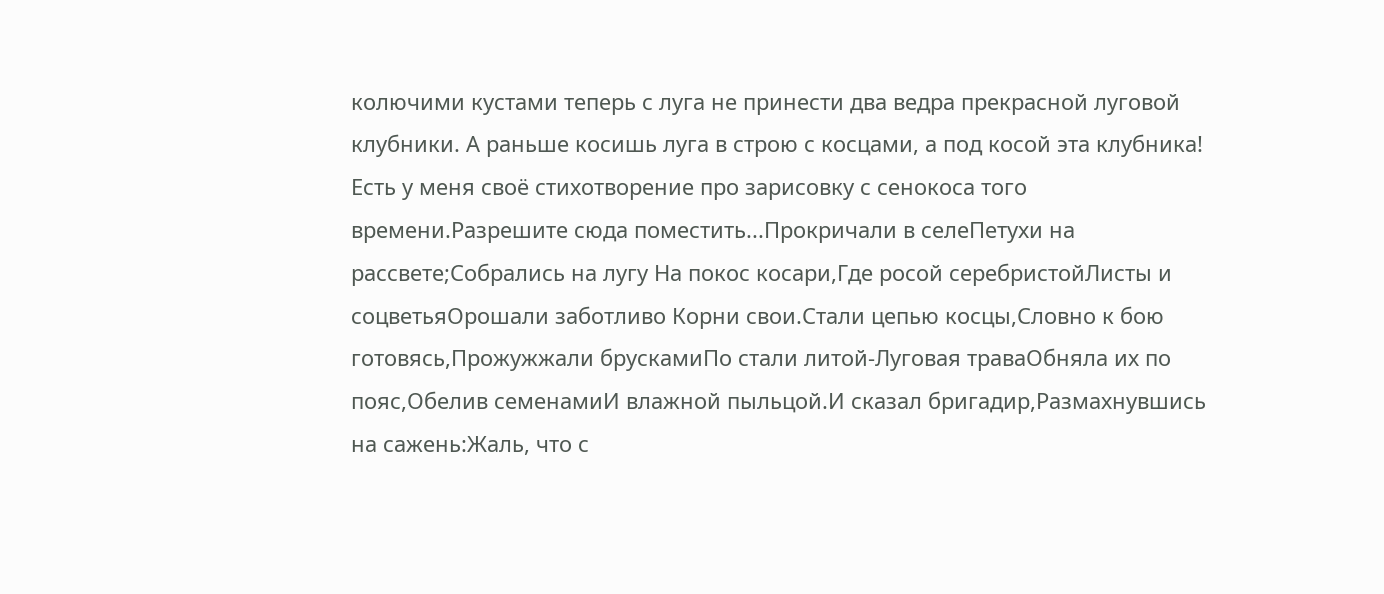колючими кустами теперь с луга не принести два ведра прекрасной луговой клубники. А раньше косишь луга в строю с косцами, а под косой эта клубника! Есть у меня своё стихотворение про зарисовку с сенокоса того времени.Разрешите сюда поместить...Прокричали в селеПетухи на рассвете;Собрались на лугу На покос косари,Где росой серебристойЛисты и соцветьяОрошали заботливо Корни свои.Стали цепью косцы,Словно к бою готовясь,Прожужжали брускамиПо стали литой-Луговая траваОбняла их по пояс,Обелив семенамиИ влажной пыльцой.И сказал бригадир,Размахнувшись на сажень:Жаль, что с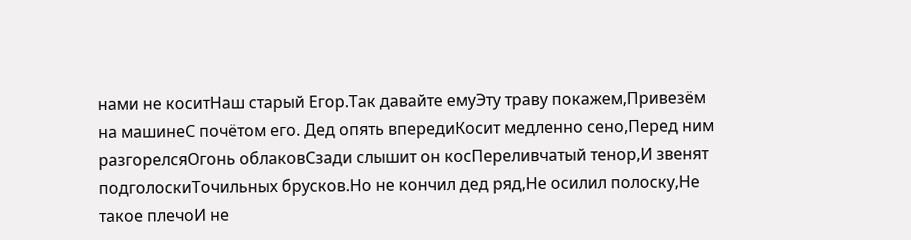нами не коситНаш старый Егор.Так давайте емуЭту траву покажем,Привезём на машинеС почётом его. Дед опять впередиКосит медленно сено,Перед ним разгорелсяОгонь облаковСзади слышит он косПереливчатый тенор,И звенят подголоскиТочильных брусков.Но не кончил дед ряд,Не осилил полоску,Не такое плечоИ не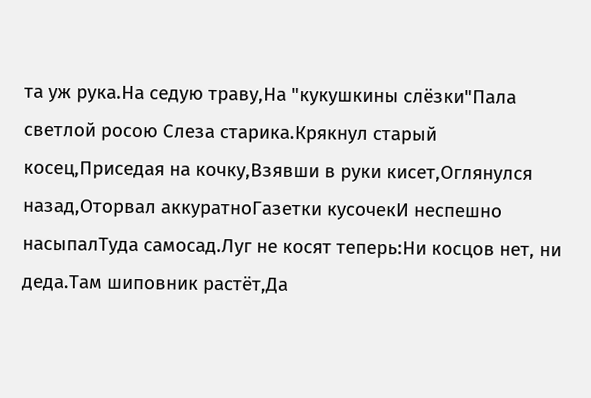та уж рука.На седую траву,На "кукушкины слёзки"Пала светлой росою Слеза старика.Крякнул старый косец,Приседая на кочку,Взявши в руки кисет,Оглянулся назад,Оторвал аккуратноГазетки кусочекИ неспешно насыпалТуда самосад.Луг не косят теперь:Ни косцов нет, ни деда.Там шиповник растёт,Да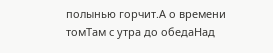полынью горчит.А о времени томТам с утра до обедаНад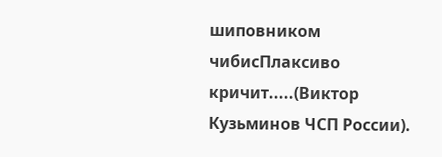шиповником чибисПлаксиво кричит.....(Виктор Кузьминов ЧСП России).